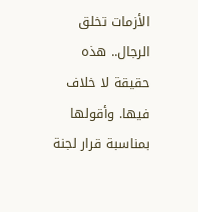الأزمات تخلق الرجال.. هذه حقيقة لا خلاف فيها. وأقولها بمناسبة قرار لجنة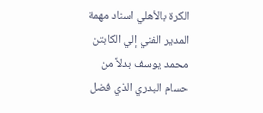الكرة بالأهلي اسناد مهمة المدير الفني إلي الكابتن محمد يوسف بدلاً من حسام البدري الذي فضل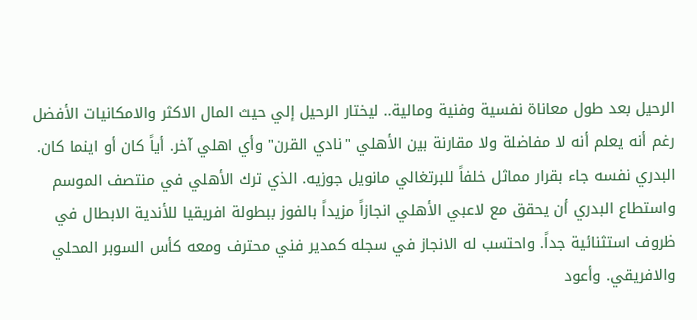الرحيل بعد طول معاناة نفسية وفنية ومالية.. ليختار الرحيل إلي حيث المال الاكثر والامكانيات الأفضل رغم أنه يعلم أنه لا مفاضلة ولا مقارنة بين الأهلي "نادي القرن" وأي اهلي آخر. أياً كان أو اينما كان. البدري نفسه جاء بقرار مماثل خلفاً للبرتغالي مانويل جوزيه. الذي ترك الأهلي في منتصف الموسم واستطاع البدري أن يحقق مع لاعبي الأهلي انجازاً مزيداً بالفوز ببطولة افريقيا للأندية الابطال في ظروف استثنائية جداً. واحتسب له الانجاز في سجله كمدير فني محترف ومعه كأس السوبر المحلي والافريقي. وأعود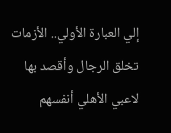إلي العبارة الأولي.. الأزمات تخلق الرجال وأقصد بها لاعبي الأهلي أنفسهم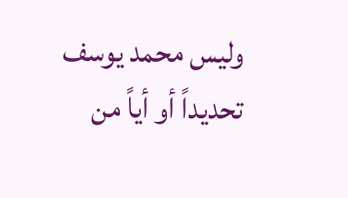وليس محمد يوسف تحديداً أو أياً من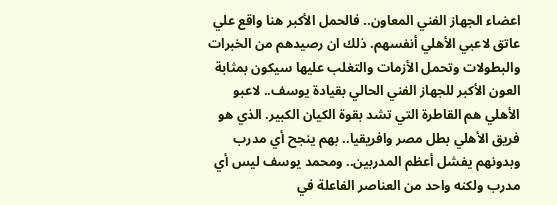اعضاء الجهاز الفني المعاون.. فالحمل الأكبر هنا واقع علي عاتق لاعبي الأهلي أنفسهم. ذلك ان رصيدهم من الخبرات والبطولات وتحمل الأزمات والتغلب عليها سيكون بمثابة العون الأكبر للجهاز الفني الحالي بقيادة يوسف.. لاعبو الأهلي هم القاطرة التي تشد بقوة الكيان الكبير. الذي هو فريق الأهلي بطل مصر وافريقيا.. بهم ينجح أي مدرب وبدونهم يفشل أعظم المدربين.. ومحمد يوسف ليس أي مدرب ولكنه واحد من العناصر الفاعلة في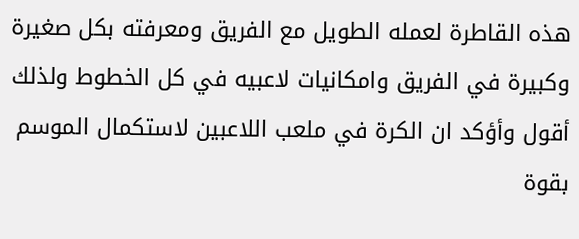هذه القاطرة لعمله الطويل مع الفريق ومعرفته بكل صغيرة وكبيرة في الفريق وامكانيات لاعبيه في كل الخطوط ولذلك أقول وأؤكد ان الكرة في ملعب اللاعبين لاستكمال الموسم بقوة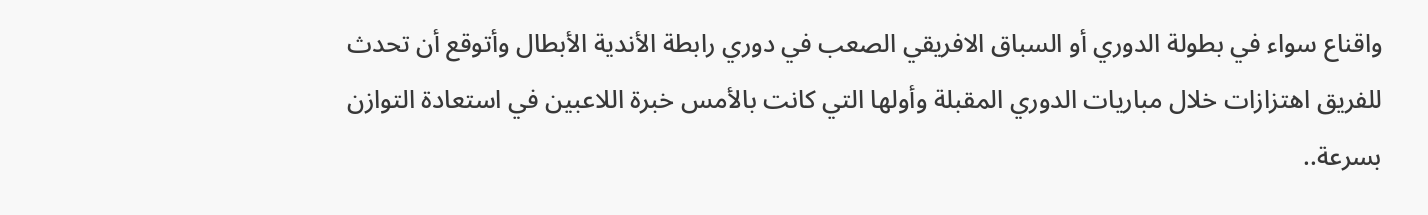واقناع سواء في بطولة الدوري أو السباق الافريقي الصعب في دوري رابطة الأندية الأبطال وأتوقع أن تحدث للفريق اهتزازات خلال مباريات الدوري المقبلة وأولها التي كانت بالأمس خبرة اللاعبين في استعادة التوازن بسرعة..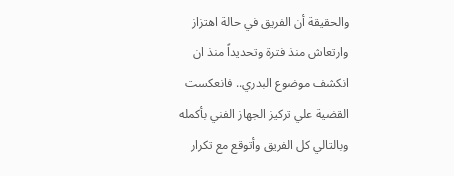والحقيقة أن الفريق في حالة اهتزاز وارتعاش منذ فترة وتحديداً منذ ان انكشف موضوع البدري.. فانعكست القضية علي تركيز الجهاز الفني بأكمله وبالتالي كل الفريق وأتوقع مع تكرار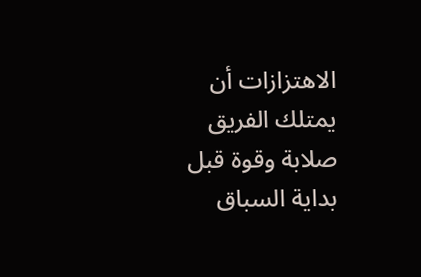الاهتزازات أن يمتلك الفريق صلابة وقوة قبل بداية السباق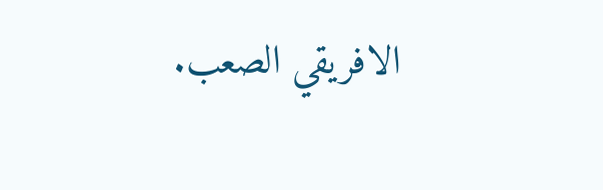الافريقي الصعب.